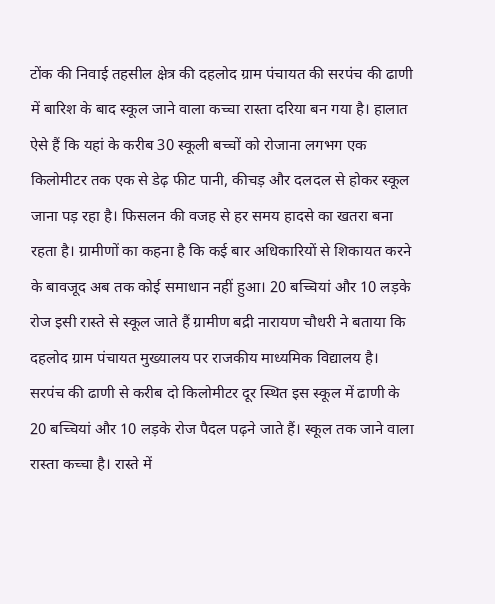टोंक की निवाई तहसील क्षेत्र की दहलोद ग्राम पंचायत की सरपंच की ढाणी में बारिश के बाद स्कूल जाने वाला कच्चा रास्ता दरिया बन गया है। हालात ऐसे हैं कि यहां के करीब 30 स्कूली बच्चों को रोजाना लगभग एक किलोमीटर तक एक से डेढ़ फीट पानी, कीचड़ और दलदल से होकर स्कूल जाना पड़ रहा है। फिसलन की वजह से हर समय हादसे का खतरा बना रहता है। ग्रामीणों का कहना है कि कई बार अधिकारियों से शिकायत करने के बावजूद अब तक कोई समाधान नहीं हुआ। 20 बच्चियां और 10 लड़के रोज इसी रास्ते से स्कूल जाते हैं ग्रामीण बद्री नारायण चौधरी ने बताया कि दहलोद ग्राम पंचायत मुख्यालय पर राजकीय माध्यमिक विद्यालय है। सरपंच की ढाणी से करीब दो किलोमीटर दूर स्थित इस स्कूल में ढाणी के 20 बच्चियां और 10 लड़के रोज पैदल पढ़ने जाते हैं। स्कूल तक जाने वाला रास्ता कच्चा है। रास्ते में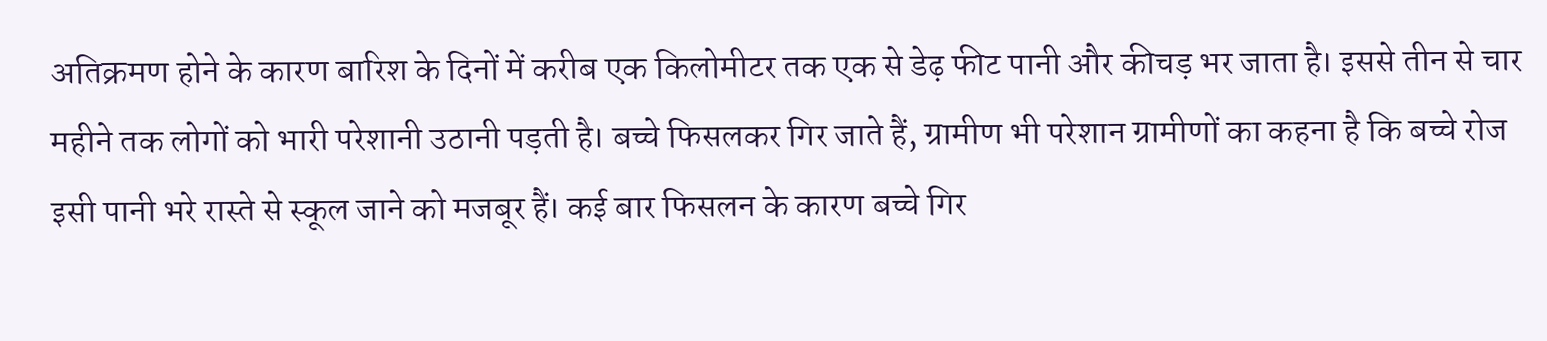अतिक्रमण होने के कारण बारिश के दिनों में करीब एक किलोमीटर तक एक से डेढ़ फीट पानी और कीचड़ भर जाता है। इससे तीन से चार महीने तक लोगों को भारी परेशानी उठानी पड़ती है। बच्चे फिसलकर गिर जाते हैं, ग्रामीण भी परेशान ग्रामीणों का कहना है कि बच्चे रोज इसी पानी भरे रास्ते से स्कूल जाने को मजबूर हैं। कई बार फिसलन के कारण बच्चे गिर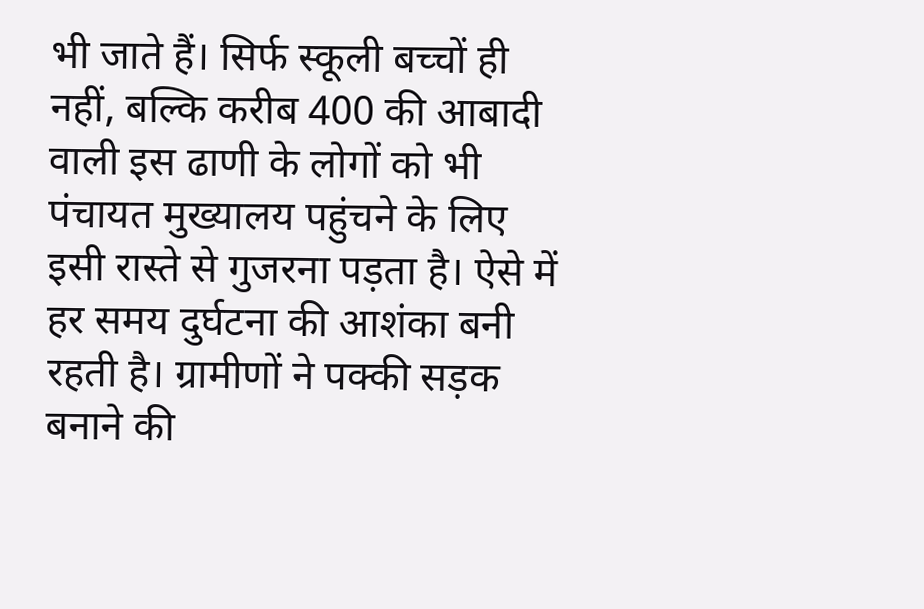भी जाते हैं। सिर्फ स्कूली बच्चों ही नहीं, बल्कि करीब 400 की आबादी वाली इस ढाणी के लोगों को भी पंचायत मुख्यालय पहुंचने के लिए इसी रास्ते से गुजरना पड़ता है। ऐसे में हर समय दुर्घटना की आशंका बनी रहती है। ग्रामीणों ने पक्की सड़क बनाने की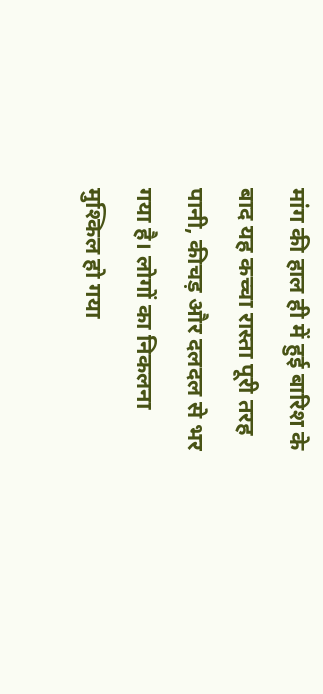मांग की हाल ही में हुई बारिश के बाद यह कच्चा रास्ता पूरी तरह पानी, कीचड़ और दलदल से भर गया है। लोगों का निकलना मुश्किल हो गया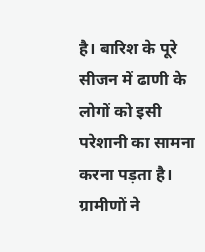है। बारिश के पूरे सीजन में ढाणी के लोगों को इसी परेशानी का सामना करना पड़ता है। ग्रामीणों ने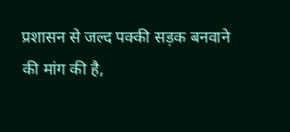प्रशासन से जल्द पक्की सड़क बनवाने की मांग की है,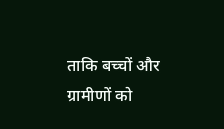ताकि बच्चों और ग्रामीणों को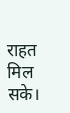राहत मिल सके।